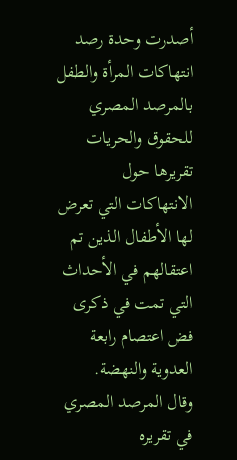أصدرت وحدة رصد انتهاكات المرأة والطفل بالمرصد المصري للحقوق والحريات تقريرها حول الانتهاكات التي تعرض لها الأطفال الذين تم اعتقالهم في الأحداث التي تمت في ذكرى فض اعتصام رابعة العدوية والنهضة.
وقال المرصد المصري في تقريره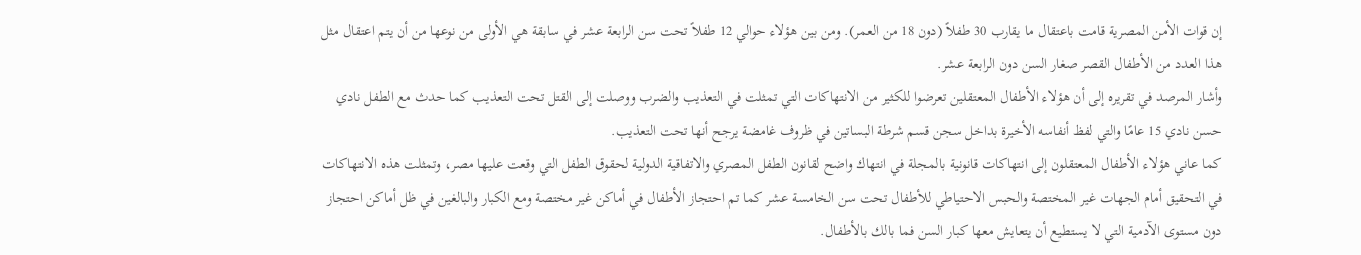إن قوات الأمن المصرية قامت باعتقال ما يقارب 30 طفلاً (دون 18 من العمر). ومن بين هؤلاء حوالي 12 طفلاً تحت سن الرابعة عشر في سابقة هي الأولى من نوعها من أن يتم اعتقال مثل هذا العدد من الأطفال القصر صغار السن دون الرابعة عشر.
وأشار المرصد في تقريره إلى أن هؤلاء الأطفال المعتقلين تعرضوا للكثير من الانتهاكات التي تمثلت في التعذيب والضرب ووصلت إلى القتل تحت التعذيب كما حدث مع الطفل نادي حسن نادي 15 عامًا والتي لفظ أنفاسه الأخيرة بداخل سجن قسم شرطة البساتين في ظروف غامضة يرجح أنها تحت التعذيب.
كما عاني هؤلاء الأطفال المعتقلون إلى انتهاكات قانونية بالمجلة في انتهاك واضح لقانون الطفل المصري والاتفاقية الدولية لحقوق الطفل التي وقعت عليها مصر، وتمثلت هذه الانتهاكات في التحقيق أمام الجهات غير المختصة والحبس الاحتياطي للأطفال تحت سن الخامسة عشر كما تم احتجاز الأطفال في أماكن غير مختصة ومع الكبار والبالغين في ظل أماكن احتجاز دون مستوى الآدمية التي لا يستطيع أن يتعايش معها كبار السن فما بالك بالأطفال.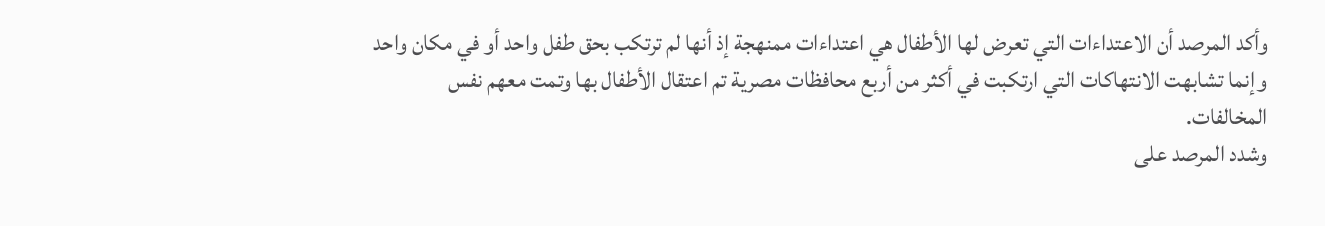وأكد المرصد أن الاعتداءات التي تعرض لها الأطفال هي اعتداءات ممنهجة إذ أنها لم ترتكب بحق طفل واحد أو في مكان واحد وإنما تشابهت الانتهاكات التي ارتكبت في أكثر من أربع محافظات مصرية تم اعتقال الأطفال بها وتمت معهم نفس المخالفات.
وشدد المرصد على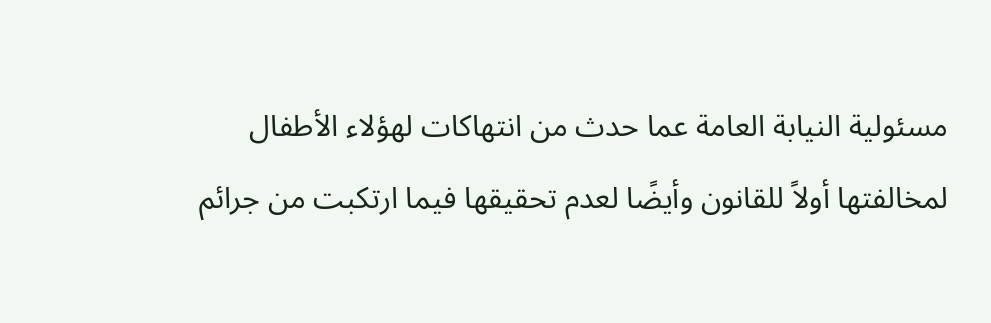مسئولية النيابة العامة عما حدث من انتهاكات لهؤلاء الأطفال لمخالفتها أولاً للقانون وأيضًا لعدم تحقيقها فيما ارتكبت من جرائم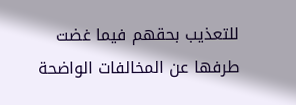للتعذيب بحقهم فيما غضت طرفها عن المخالفات الواضحة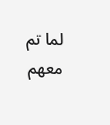لما تم معهم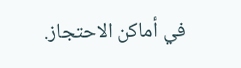في أماكن الاحتجاز.